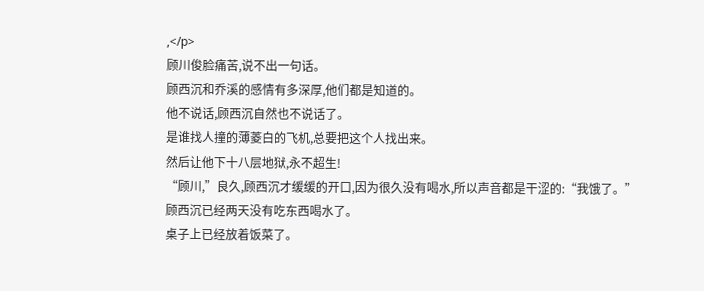,</p>
顾川俊脸痛苦,说不出一句话。
顾西沉和乔溪的感情有多深厚,他们都是知道的。
他不说话,顾西沉自然也不说话了。
是谁找人撞的薄菱白的飞机,总要把这个人找出来。
然后让他下十八层地狱,永不超生!
“顾川,”良久,顾西沉才缓缓的开口,因为很久没有喝水,所以声音都是干涩的:“我饿了。”
顾西沉已经两天没有吃东西喝水了。
桌子上已经放着饭菜了。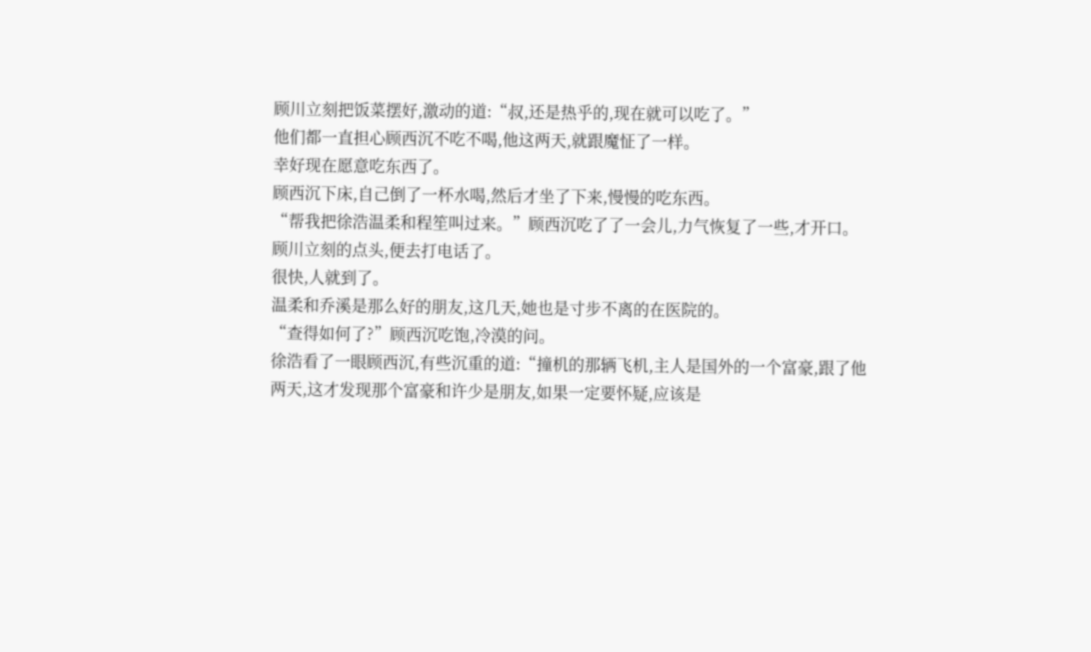顾川立刻把饭菜摆好,激动的道:“叔,还是热乎的,现在就可以吃了。”
他们都一直担心顾西沉不吃不喝,他这两天,就跟魔怔了一样。
幸好现在愿意吃东西了。
顾西沉下床,自己倒了一杯水喝,然后才坐了下来,慢慢的吃东西。
“帮我把徐浩温柔和程笙叫过来。”顾西沉吃了了一会儿,力气恢复了一些,才开口。
顾川立刻的点头,便去打电话了。
很快,人就到了。
温柔和乔溪是那么好的朋友,这几天,她也是寸步不离的在医院的。
“查得如何了?”顾西沉吃饱,冷漠的问。
徐浩看了一眼顾西沉,有些沉重的道:“撞机的那辆飞机,主人是国外的一个富豪,跟了他两天,这才发现那个富豪和许少是朋友,如果一定要怀疑,应该是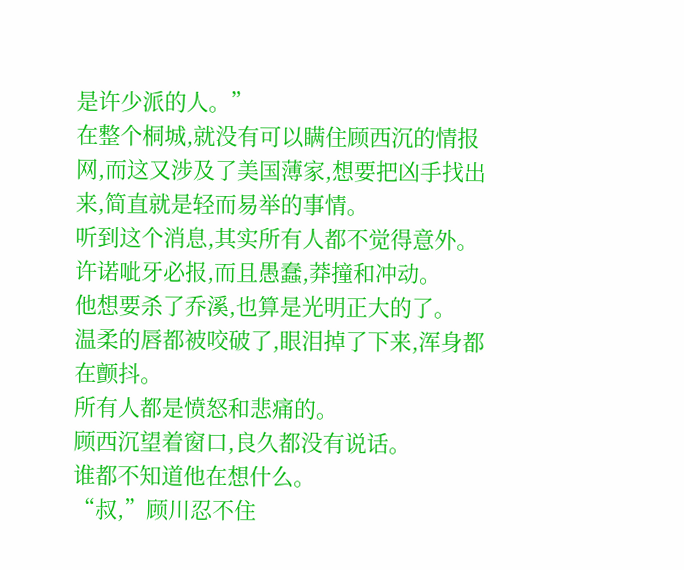是许少派的人。”
在整个桐城,就没有可以瞒住顾西沉的情报网,而这又涉及了美国薄家,想要把凶手找出来,简直就是轻而易举的事情。
听到这个消息,其实所有人都不觉得意外。
许诺呲牙必报,而且愚蠢,莽撞和冲动。
他想要杀了乔溪,也算是光明正大的了。
温柔的唇都被咬破了,眼泪掉了下来,浑身都在颤抖。
所有人都是愤怒和悲痛的。
顾西沉望着窗口,良久都没有说话。
谁都不知道他在想什么。
“叔,”顾川忍不住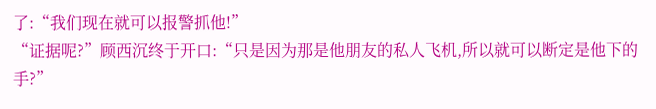了:“我们现在就可以报警抓他!”
“证据呢?”顾西沉终于开口:“只是因为那是他朋友的私人飞机,所以就可以断定是他下的手?”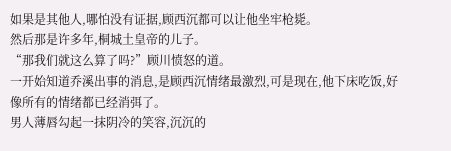如果是其他人,哪怕没有证据,顾西沉都可以让他坐牢枪毙。
然后那是许多年,桐城土皇帝的儿子。
“那我们就这么算了吗?”顾川愤怒的道。
一开始知道乔溪出事的消息,是顾西沉情绪最激烈,可是现在,他下床吃饭,好像所有的情绪都已经消弭了。
男人薄唇勾起一抹阴冷的笑容,沉沉的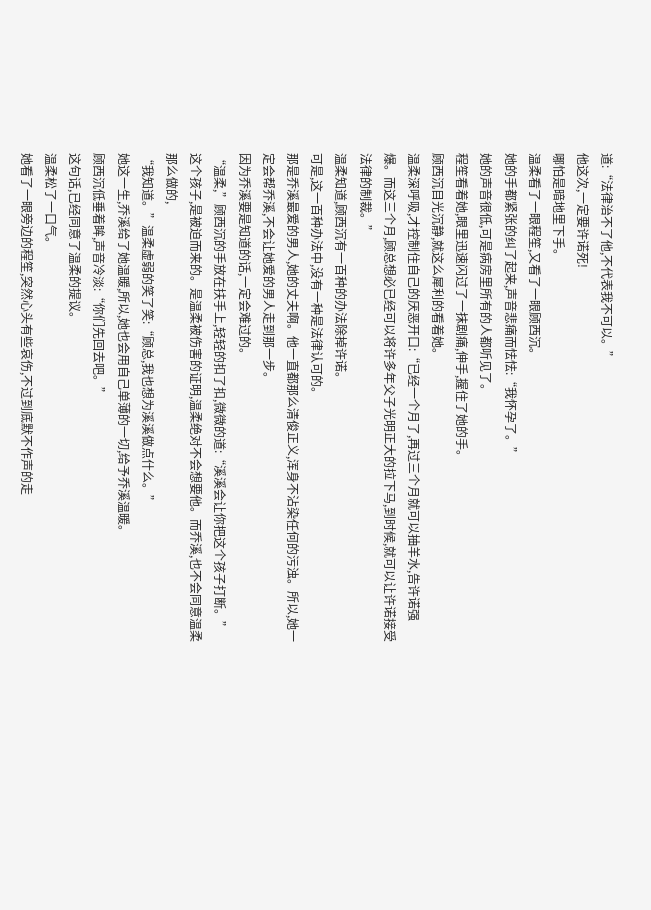道:“法律治不了他,不代表我不可以。”
他这次,一定要许诺死!
哪怕是暗地里下手。
温柔看了一眼程笙,又看了一眼顾西沉。
她的手都紧张的纠了起来,声音悲痛而怯怯:“我怀孕了。”
她的声音很低,可是病房里所有的人都听见了。
程笙看着她,眼里迅速闪过了一抹剧痛,伸手,握住了她的手。
顾西沉目光沉静,就这么犀利的看着她。
温柔深呼吸,才控制住自己的厌恶开口:“已经一个月了,再过三个月就可以抽羊水,告许诺强爆。而这三个月,顾总想必已经可以将许多年父子光明正大的拉下马,到时候,就可以让许诺接受法律的制裁。”
温柔知道,顾西沉有一百种的办法除掉许诺。
可是,这一百种办法中,没有一种是法律认可的。
那是乔溪最爱的男人,她的丈夫啊。他一直都那么清俊正义,浑身不沾染任何的污浊。所以,她一定会帮乔溪,不会让她爱的男人走到那一步。
因为乔溪要是知道的话,一定会难过的。
“温柔,”顾西沉的手放在扶手上,轻轻的扣了扣,微微的道:“溪溪会让你把这个孩子打断。”
这个孩子,是被迫而来的。是温柔被伤害的证明,温柔绝对不会想要他。而乔溪,也不会同意温柔那么做的,
“我知道。”温柔虚弱的笑了笑:“顾总,我也想为溪溪做点什么。”
她这一生,乔溪给了她温暖,所以,她也会用自己单薄的一切,给予乔溪温暖。
顾西沉低垂着眸,声音冷淡:“你们先回去吧。”
这句话,已经同意了温柔的提议。
温柔松了一口气。
她看了一眼旁边的程笙,突然心头有些哀伤,不过到底默不作声的走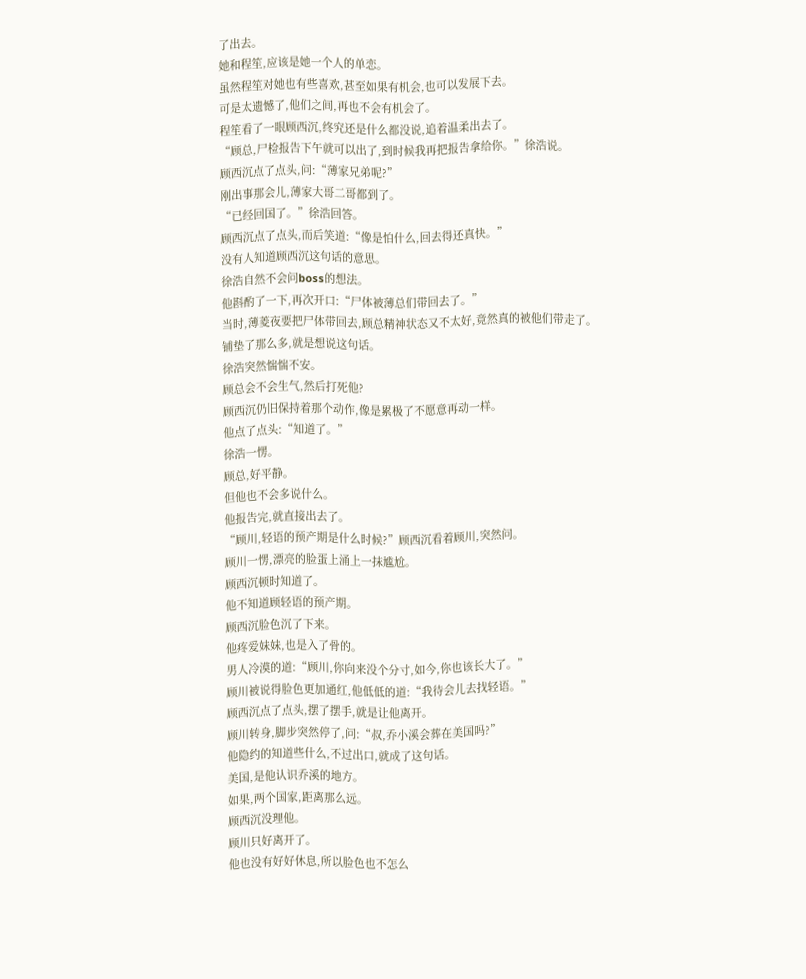了出去。
她和程笙,应该是她一个人的单恋。
虽然程笙对她也有些喜欢,甚至如果有机会,也可以发展下去。
可是太遗憾了,他们之间,再也不会有机会了。
程笙看了一眼顾西沉,终究还是什么都没说,追着温柔出去了。
“顾总,尸检报告下午就可以出了,到时候我再把报告拿给你。”徐浩说。
顾西沉点了点头,问:“薄家兄弟呢?”
刚出事那会儿,薄家大哥二哥都到了。
“已经回国了。”徐浩回答。
顾西沉点了点头,而后笑道:“像是怕什么,回去得还真快。”
没有人知道顾西沉这句话的意思。
徐浩自然不会问boss的想法。
他斟酌了一下,再次开口:“尸体被薄总们带回去了。”
当时,薄菱夜要把尸体带回去,顾总精神状态又不太好,竟然真的被他们带走了。
铺垫了那么多,就是想说这句话。
徐浩突然惴惴不安。
顾总会不会生气,然后打死他?
顾西沉仍旧保持着那个动作,像是累极了不愿意再动一样。
他点了点头:“知道了。”
徐浩一愣。
顾总,好平静。
但他也不会多说什么。
他报告完,就直接出去了。
“顾川,轻语的预产期是什么时候?”顾西沉看着顾川,突然问。
顾川一愣,漂亮的脸蛋上涌上一抹尴尬。
顾西沉顿时知道了。
他不知道顾轻语的预产期。
顾西沉脸色沉了下来。
他疼爱妹妹,也是入了骨的。
男人冷漠的道:“顾川,你向来没个分寸,如今,你也该长大了。”
顾川被说得脸色更加通红,他低低的道:“我待会儿去找轻语。”
顾西沉点了点头,摆了摆手,就是让他离开。
顾川转身,脚步突然停了,问:“叔,乔小溪会葬在美国吗?”
他隐约的知道些什么,不过出口,就成了这句话。
美国,是他认识乔溪的地方。
如果,两个国家,距离那么远。
顾西沉没理他。
顾川只好离开了。
他也没有好好休息,所以脸色也不怎么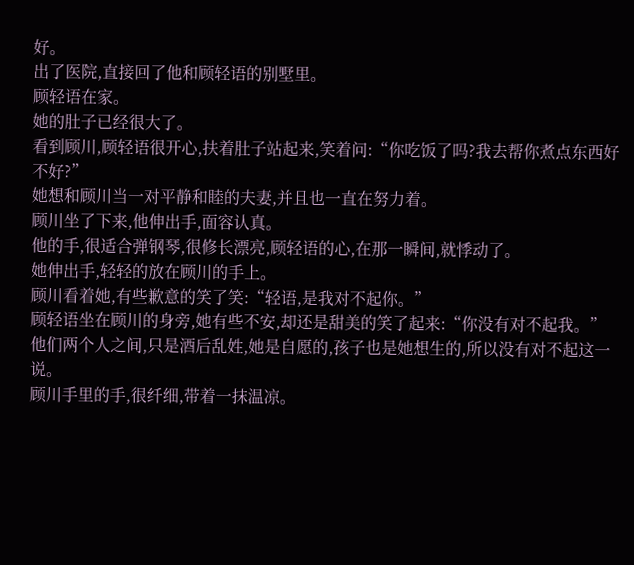好。
出了医院,直接回了他和顾轻语的别墅里。
顾轻语在家。
她的肚子已经很大了。
看到顾川,顾轻语很开心,扶着肚子站起来,笑着问:“你吃饭了吗?我去帮你煮点东西好不好?”
她想和顾川当一对平静和睦的夫妻,并且也一直在努力着。
顾川坐了下来,他伸出手,面容认真。
他的手,很适合弹钢琴,很修长漂亮,顾轻语的心,在那一瞬间,就悸动了。
她伸出手,轻轻的放在顾川的手上。
顾川看着她,有些歉意的笑了笑:“轻语,是我对不起你。”
顾轻语坐在顾川的身旁,她有些不安,却还是甜美的笑了起来:“你没有对不起我。”
他们两个人之间,只是酒后乱姓,她是自愿的,孩子也是她想生的,所以没有对不起这一说。
顾川手里的手,很纤细,带着一抹温凉。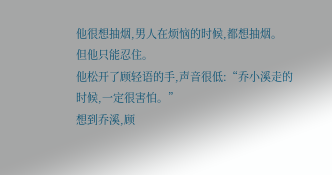他很想抽烟,男人在烦恼的时候,都想抽烟。
但他只能忍住。
他松开了顾轻语的手,声音很低:“乔小溪走的时候,一定很害怕。”
想到乔溪,顾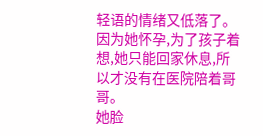轻语的情绪又低落了。
因为她怀孕,为了孩子着想,她只能回家休息,所以才没有在医院陪着哥哥。
她脸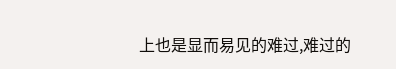上也是显而易见的难过,难过的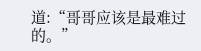道:“哥哥应该是最难过的。”